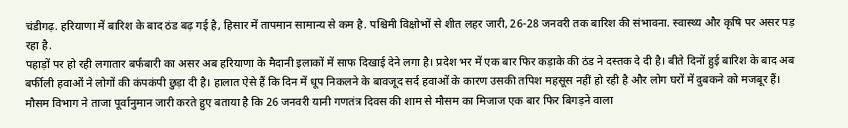चंडीगढ़. हरियाणा में बारिश के बाद ठंड बढ़ गई है, हिसार में तापमान सामान्य से कम है. पश्चिमी विक्षोभों से शीत लहर जारी, 26-28 जनवरी तक बारिश की संभावना. स्वास्थ्य और कृषि पर असर पड़ रहा है.
पहाड़ों पर हो रही लगातार बर्फबारी का असर अब हरियाणा के मैदानी इलाकों में साफ दिखाई देने लगा है। प्रदेश भर में एक बार फिर कड़ाके की ठंड ने दस्तक दे दी है। बीते दिनों हुई बारिश के बाद अब बर्फीली हवाओं ने लोगों की कंपकंपी छुड़ा दी है। हालात ऐसे हैं कि दिन में धूप निकलने के बावजूद सर्द हवाओं के कारण उसकी तपिश महसूस नहीं हो रही है और लोग घरों में दुबकने को मजबूर हैं।
मौसम विभाग ने ताजा पूर्वानुमान जारी करते हुए बताया है कि 26 जनवरी यानी गणतंत्र दिवस की शाम से मौसम का मिजाज एक बार फिर बिगड़ने वाला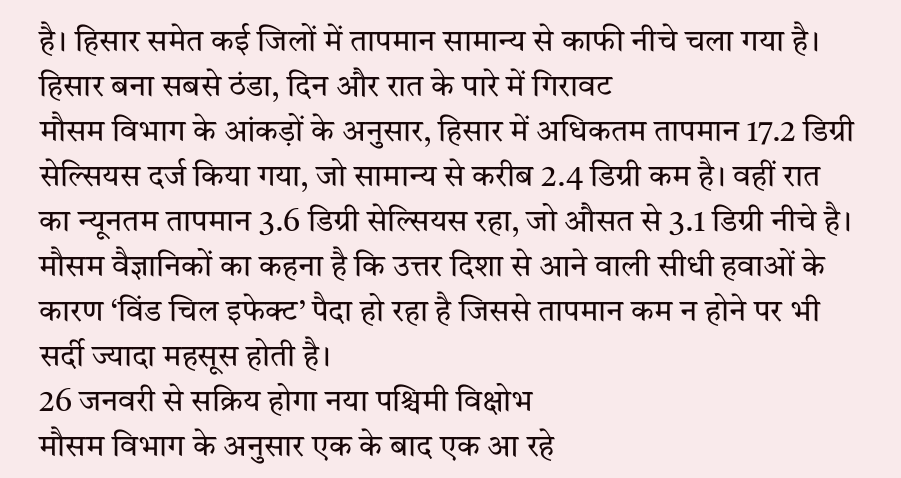है। हिसार समेत कई जिलों में तापमान सामान्य से काफी नीचे चला गया है।
हिसार बना सबसे ठंडा, दिन और रात के पारे में गिरावट
मौसम विभाग के आंकड़ों के अनुसार, हिसार में अधिकतम तापमान 17.2 डिग्री सेल्सियस दर्ज किया गया, जो सामान्य से करीब 2.4 डिग्री कम है। वहीं रात का न्यूनतम तापमान 3.6 डिग्री सेल्सियस रहा, जो औसत से 3.1 डिग्री नीचे है।
मौसम वैज्ञानिकों का कहना है कि उत्तर दिशा से आने वाली सीधी हवाओं के कारण ‘विंड चिल इफेक्ट’ पैदा हो रहा है जिससे तापमान कम न होने पर भी सर्दी ज्यादा महसूस होती है।
26 जनवरी से सक्रिय होगा नया पश्चिमी विक्षोभ
मौसम विभाग के अनुसार एक के बाद एक आ रहे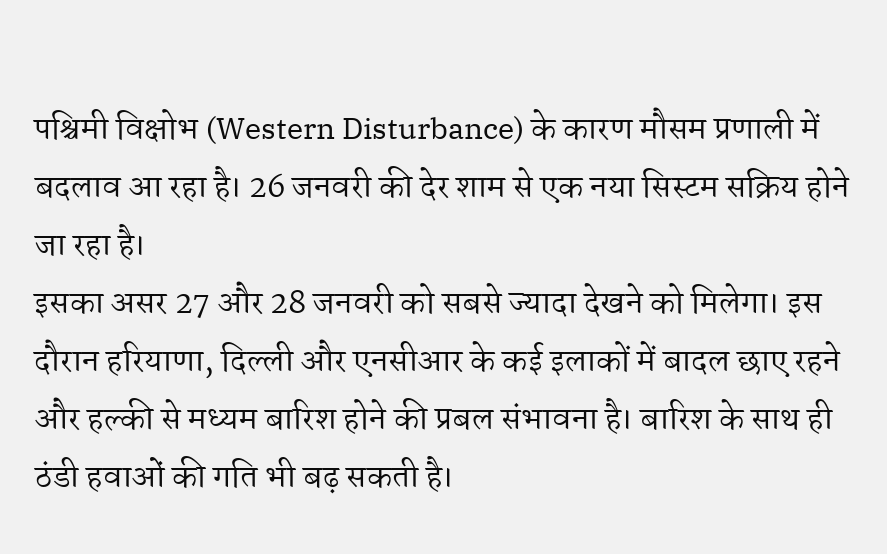पश्चिमी विक्षोभ (Western Disturbance) के कारण मौसम प्रणाली में बदलाव आ रहा है। 26 जनवरी की देर शाम से एक नया सिस्टम सक्रिय होने जा रहा है।
इसका असर 27 और 28 जनवरी को सबसे ज्यादा देखने को मिलेगा। इस दौरान हरियाणा, दिल्ली और एनसीआर के कई इलाकों में बादल छाए रहने और हल्की से मध्यम बारिश होने की प्रबल संभावना है। बारिश के साथ ही ठंडी हवाओं की गति भी बढ़ सकती है।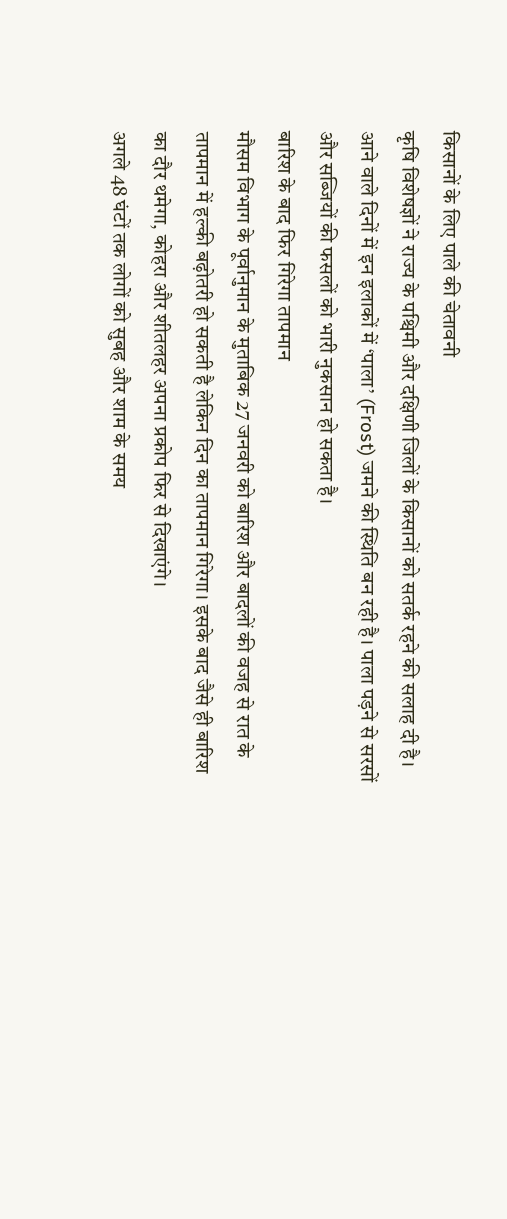किसानों के लिए पाले की चेतावनी
कृषि विशेषज्ञों ने राज्य के पश्चिमी और दक्षिणी जिलों के किसानों को सतर्क रहने की सलाह दी है। आने वाले दिनों में इन इलाकों में ‘पाला’ (Frost) जमने की स्थिति बन रही है। पाला पड़ने से सरसों और सब्जियों की फसलों को भारी नुकसान हो सकता है।
बारिश के बाद फिर गिरेगा तापमान
मौसम विभाग के पूर्वानुमान के मुताबिक 27 जनवरी को बारिश और बादलों की वजह से रात के तापमान में हल्की बढ़ोतरी हो सकती है लेकिन दिन का तापमान गिरेगा। इसके बाद जैसे ही बारिश का दौर थमेगा, कोहरा और शीतलहर अपना प्रकोप फिर से दिखाएंगे।
अगले 48 घंटों तक लोगों को सुबह और शाम के समय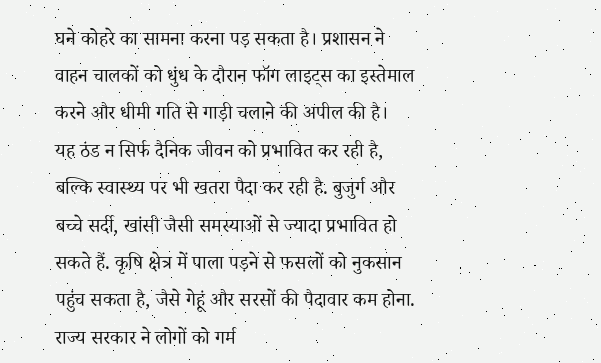घने कोहरे का सामना करना पड़ सकता है। प्रशासन ने वाहन चालकों को धुंध के दौरान फॉग लाइट्स का इस्तेमाल करने और धीमी गति से गाड़ी चलाने की अपील की है।
यह ठंड न सिर्फ दैनिक जीवन को प्रभावित कर रही है, बल्कि स्वास्थ्य पर भी खतरा पैदा कर रही है. बुजुर्ग और बच्चे सर्दी, खांसी जैसी समस्याओं से ज्यादा प्रभावित हो सकते हैं. कृषि क्षेत्र में पाला पड़ने से फसलों को नुकसान पहुंच सकता है, जैसे गेहूं और सरसों की पैदावार कम होना. राज्य सरकार ने लोगों को गर्म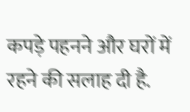कपड़े पहनने और घरों में रहने की सलाह दी है.